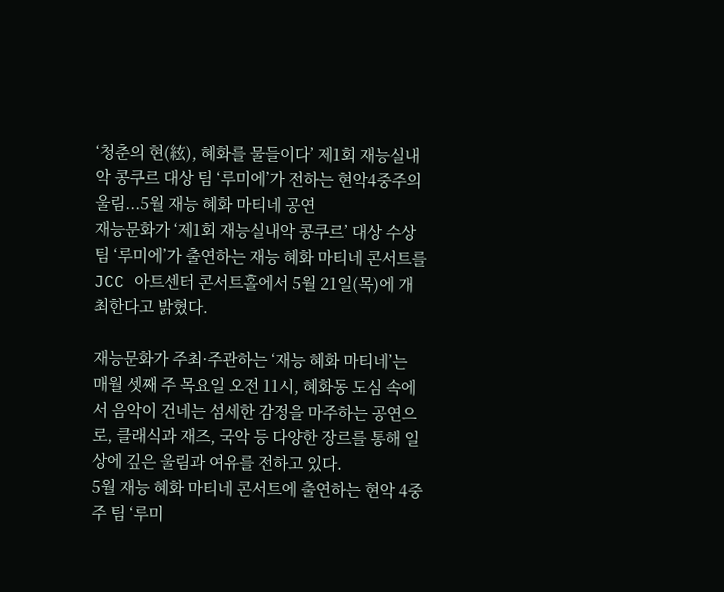‘청춘의 현(絃), 혜화를 물들이다’ 제1회 재능실내악 콩쿠르 대상 팀 ‘루미에’가 전하는 현악4중주의 울림...5월 재능 혜화 마티네 공연
재능문화가 ‘제1회 재능실내악 콩쿠르’ 대상 수상 팀 ‘루미에’가 출연하는 재능 혜화 마티네 콘서트를 JCC 아트센터 콘서트홀에서 5월 21일(목)에 개최한다고 밝혔다.

재능문화가 주최·주관하는 ‘재능 혜화 마티네’는 매월 셋째 주 목요일 오전 11시, 혜화동 도심 속에서 음악이 건네는 섬세한 감정을 마주하는 공연으로, 클래식과 재즈, 국악 등 다양한 장르를 통해 일상에 깊은 울림과 여유를 전하고 있다.
5월 재능 혜화 마티네 콘서트에 출연하는 현악 4중주 팀 ‘루미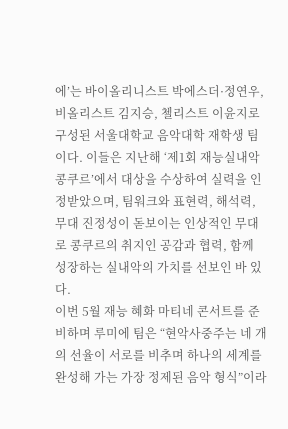에’는 바이올리니스트 박에스더·정연우, 비올리스트 김지승, 첼리스트 이윤지로 구성된 서울대학교 음악대학 재학생 팀이다. 이들은 지난해 ‘제1회 재능실내악 콩쿠르’에서 대상을 수상하여 실력을 인정받았으며, 팀워크와 표현력, 해석력, 무대 진정성이 돋보이는 인상적인 무대로 콩쿠르의 취지인 공감과 협력, 함께 성장하는 실내악의 가치를 선보인 바 있다.
이번 5월 재능 혜화 마티네 콘서트를 준비하며 루미에 팀은 “현악사중주는 네 개의 선율이 서로를 비추며 하나의 세계를 완성해 가는 가장 정제된 음악 형식”이라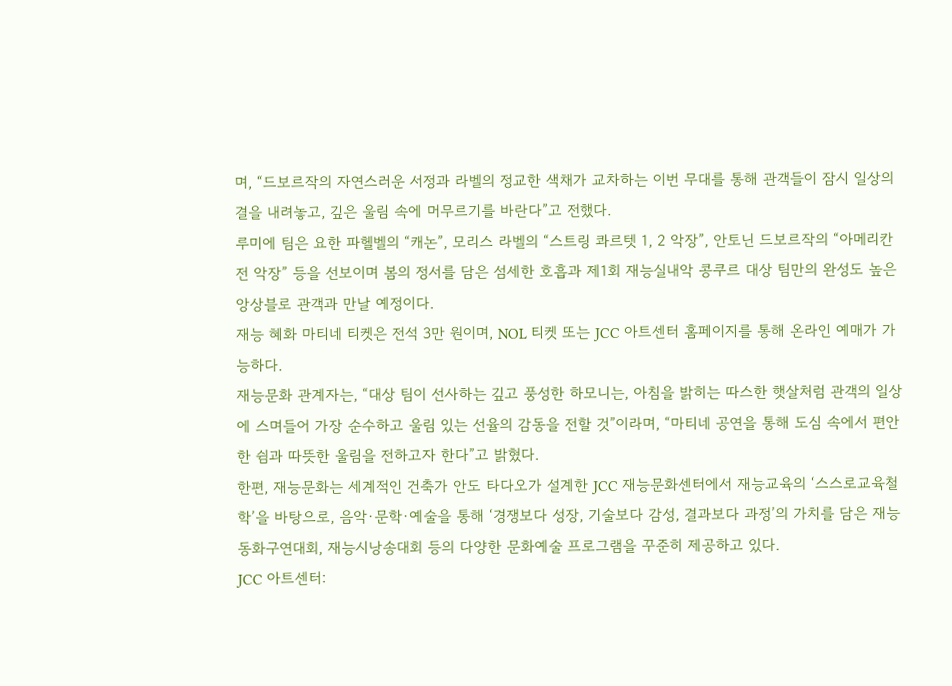며, “드보르작의 자연스러운 서정과 라벨의 정교한 색채가 교차하는 이번 무대를 통해 관객들이 잠시 일상의 결을 내려놓고, 깊은 울림 속에 머무르기를 바란다”고 전했다.
루미에 팀은 요한 파헬벨의 “캐논”, 모리스 라벨의 “스트링 콰르텟 1, 2 악장”, 안토닌 드보르작의 “아메리칸 전 악장” 등을 선보이며 봄의 정서를 담은 섬세한 호흡과 제1회 재능실내악 콩쿠르 대상 팀만의 완성도 높은 앙상블로 관객과 만날 예정이다.
재능 혜화 마티네 티켓은 전석 3만 원이며, NOL 티켓 또는 JCC 아트센터 홈페이지를 통해 온라인 예매가 가능하다.
재능문화 관계자는, “대상 팀이 선사하는 깊고 풍성한 하모니는, 아침을 밝히는 따스한 햇살처럼 관객의 일상에 스며들어 가장 순수하고 울림 있는 선율의 감동을 전할 것”이라며, “마티네 공연을 통해 도심 속에서 편안한 쉼과 따뜻한 울림을 전하고자 한다”고 밝혔다.
한편, 재능문화는 세계적인 건축가 안도 타다오가 설계한 JCC 재능문화센터에서 재능교육의 ‘스스로교육철학’을 바탕으로, 음악·문학·예술을 통해 ‘경쟁보다 성장, 기술보다 감성, 결과보다 과정’의 가치를 담은 재능동화구연대회, 재능시낭송대회 등의 다양한 문화예술 프로그램을 꾸준히 제공하고 있다.
JCC 아트센터: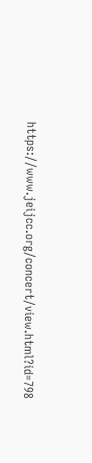https://www.jeijcc.org/concert/view.html?id=798